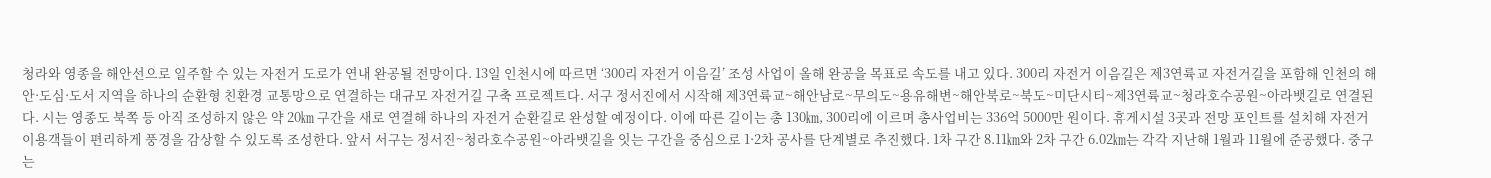청라와 영종을 해안선으로 일주할 수 있는 자전거 도로가 연내 완공될 전망이다. 13일 인천시에 따르면 ‘300리 자전거 이음길’ 조성 사업이 올해 완공을 목표로 속도를 내고 있다. 300리 자전거 이음길은 제3연륙교 자전거길을 포함해 인천의 해안·도심·도서 지역을 하나의 순환형 친환경 교통망으로 연결하는 대규모 자전거길 구축 프로젝트다. 서구 정서진에서 시작해 제3연륙교~해안남로~무의도~용유해변~해안북로~북도~미단시티~제3연륙교~청라호수공원~아라뱃길로 연결된다. 시는 영종도 북쪽 등 아직 조성하지 않은 약 20㎞ 구간을 새로 연결해 하나의 자전거 순환길로 완성할 예정이다. 이에 따른 길이는 총 130㎞, 300리에 이르며 총사업비는 336억 5000만 원이다. 휴게시설 3곳과 전망 포인트를 설치해 자전거 이용객들이 편리하게 풍경을 감상할 수 있도록 조성한다. 앞서 서구는 정서진~청라호수공원~아라뱃길을 잇는 구간을 중심으로 1·2차 공사를 단계별로 추진했다. 1차 구간 8.11㎞와 2차 구간 6.02㎞는 각각 지난해 1월과 11월에 준공했다. 중구는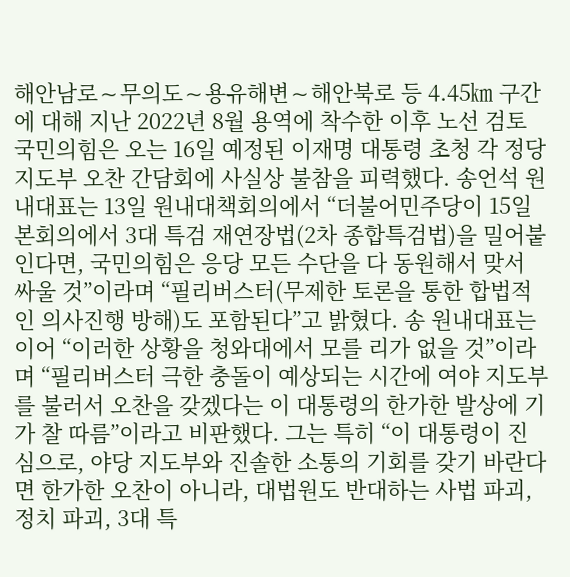해안남로∼무의도∼용유해변∼해안북로 등 4.45㎞ 구간에 대해 지난 2022년 8월 용역에 착수한 이후 노선 검토
국민의힘은 오는 16일 예정된 이재명 대통령 초청 각 정당 지도부 오찬 간담회에 사실상 불참을 피력했다. 송언석 원내대표는 13일 원내대책회의에서 “더불어민주당이 15일 본회의에서 3대 특검 재연장법(2차 종합특검법)을 밀어붙인다면, 국민의힘은 응당 모든 수단을 다 동원해서 맞서 싸울 것”이라며 “필리버스터(무제한 토론을 통한 합법적인 의사진행 방해)도 포함된다”고 밝혔다. 송 원내대표는 이어 “이러한 상황을 청와대에서 모를 리가 없을 것”이라며 “필리버스터 극한 충돌이 예상되는 시간에 여야 지도부를 불러서 오찬을 갖겠다는 이 대통령의 한가한 발상에 기가 찰 따름”이라고 비판했다. 그는 특히 “이 대통령이 진심으로, 야당 지도부와 진솔한 소통의 기회를 갖기 바란다면 한가한 오찬이 아니라, 대법원도 반대하는 사법 파괴, 정치 파괴, 3대 특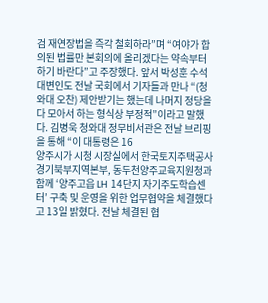검 재연장법을 즉각 철회하라”며 “여야가 합의된 법률만 본회의에 올리겠다는 약속부터 하기 바란다”고 주장했다. 앞서 박성훈 수석대변인도 전날 국회에서 기자들과 만나 “(청와대 오찬) 제안받기는 했는데 나머지 정당을 다 모아서 하는 형식상 부정적”이라고 말했다. 김병욱 청와대 정무비서관은 전날 브리핑을 통해 “이 대통령은 16
양주시가 시청 시장실에서 한국토지주택공사 경기북부지역본부, 동두천양주교육지원청과 함께 ‘양주고읍 LH 14단지 자기주도학습센터’ 구축 및 운영을 위한 업무협약을 체결했다고 13일 밝혔다. 전날 체결된 협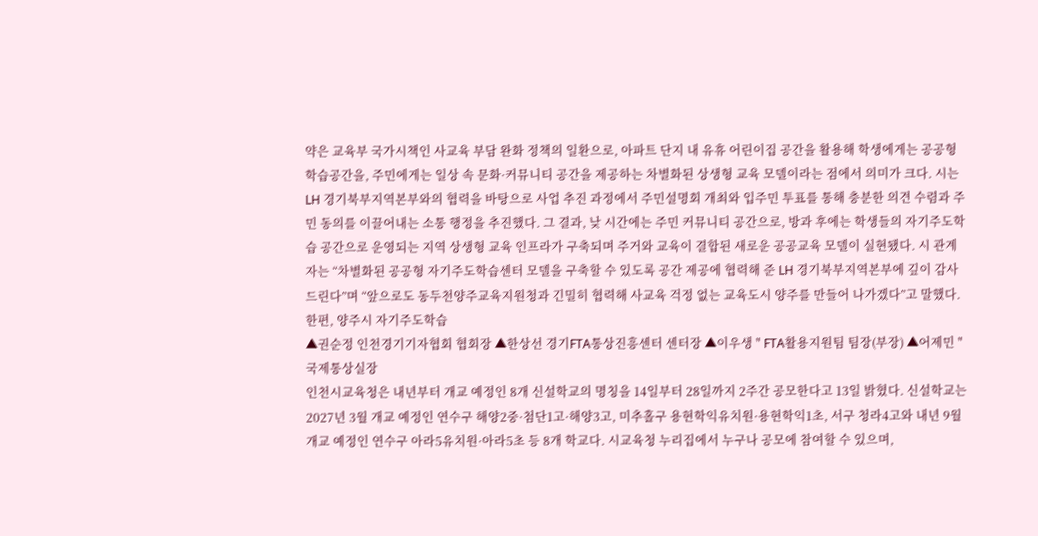약은 교육부 국가시책인 사교육 부담 완화 정책의 일환으로, 아파트 단지 내 유휴 어린이집 공간을 활용해 학생에게는 공공형 학습공간을, 주민에게는 일상 속 문화·커뮤니티 공간을 제공하는 차별화된 상생형 교육 모델이라는 점에서 의미가 크다. 시는 LH 경기북부지역본부와의 협력을 바탕으로 사업 추진 과정에서 주민설명회 개최와 입주민 투표를 통해 충분한 의견 수렴과 주민 동의를 이끌어내는 소통 행정을 추진했다. 그 결과, 낮 시간에는 주민 커뮤니티 공간으로, 방과 후에는 학생들의 자기주도학습 공간으로 운영되는 지역 상생형 교육 인프라가 구축되며 주거와 교육이 결합된 새로운 공공교육 모델이 실현됐다. 시 관계자는 “차별화된 공공형 자기주도학습센터 모델을 구축할 수 있도록 공간 제공에 협력해 준 LH 경기북부지역본부에 깊이 감사드린다”며 “앞으로도 동두천양주교육지원청과 긴밀히 협력해 사교육 걱정 없는 교육도시 양주를 만들어 나가겠다”고 말했다. 한편, 양주시 자기주도학습
▲권순정 인천경기기자협회 협회장 ▲한상선 경기FTA통상진흥센터 센터장 ▲이우생 " FTA활용지원팀 팀장(부장) ▲어제민 " 국제통상실장
인천시교육청은 내년부터 개교 예정인 8개 신설학교의 명칭을 14일부터 28일까지 2주간 공모한다고 13일 밝혔다. 신설학교는 2027년 3월 개교 예정인 연수구 해양2중·첨단1고·해양3고, 미추홀구 용현학익유치원·용현학익1초, 서구 청라4고와 내년 9월 개교 예정인 연수구 아라5유치원·아라5초 등 8개 학교다. 시교육청 누리집에서 누구나 공모에 참여할 수 있으며,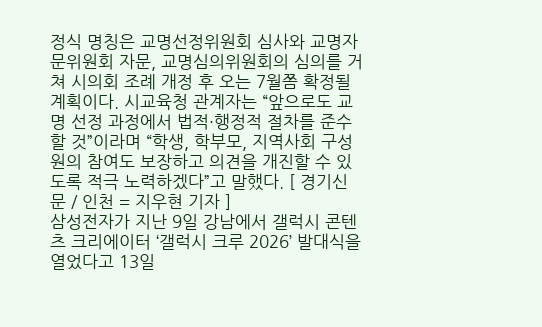정식 명칭은 교명선정위원회 심사와 교명자문위원회 자문, 교명심의위원회의 심의를 거쳐 시의회 조례 개정 후 오는 7월쯤 확정될 계획이다. 시교육청 관계자는 “앞으로도 교명 선정 과정에서 법적·행정적 절차를 준수할 것”이라며 “학생, 학부모, 지역사회 구성원의 참여도 보장하고 의견을 개진할 수 있도록 적극 노력하겠다”고 말했다. [ 경기신문 / 인천 = 지우현 기자 ]
삼성전자가 지난 9일 강남에서 갤럭시 콘텐츠 크리에이터 ‘갤럭시 크루 2026’ 발대식을 열었다고 13일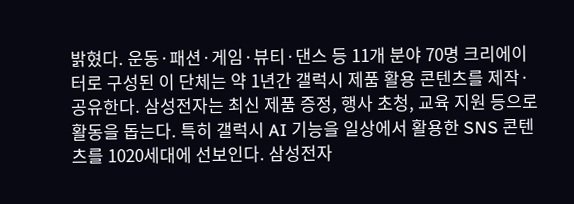밝혔다. 운동·패션·게임·뷰티·댄스 등 11개 분야 70명 크리에이터로 구성된 이 단체는 약 1년간 갤럭시 제품 활용 콘텐츠를 제작·공유한다. 삼성전자는 최신 제품 증정, 행사 초청, 교육 지원 등으로 활동을 돕는다. 특히 갤럭시 AI 기능을 일상에서 활용한 SNS 콘텐츠를 1020세대에 선보인다. 삼성전자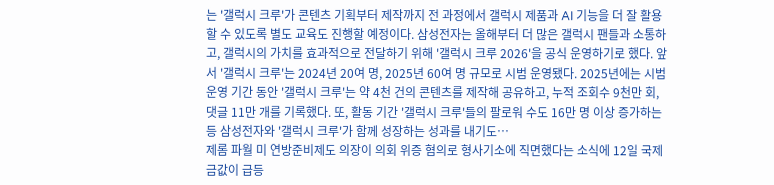는 '갤럭시 크루'가 콘텐츠 기획부터 제작까지 전 과정에서 갤럭시 제품과 AI 기능을 더 잘 활용할 수 있도록 별도 교육도 진행할 예정이다. 삼성전자는 올해부터 더 많은 갤럭시 팬들과 소통하고, 갤럭시의 가치를 효과적으로 전달하기 위해 '갤럭시 크루 2026'을 공식 운영하기로 했다. 앞서 '갤럭시 크루'는 2024년 20여 명, 2025년 60여 명 규모로 시범 운영됐다. 2025년에는 시범 운영 기간 동안 '갤럭시 크루'는 약 4천 건의 콘텐츠를 제작해 공유하고, 누적 조회수 9천만 회, 댓글 11만 개를 기록했다. 또, 활동 기간 '갤럭시 크루'들의 팔로워 수도 16만 명 이상 증가하는 등 삼성전자와 '갤럭시 크루'가 함께 성장하는 성과를 내기도…
제롬 파월 미 연방준비제도 의장이 의회 위증 혐의로 형사기소에 직면했다는 소식에 12일 국제 금값이 급등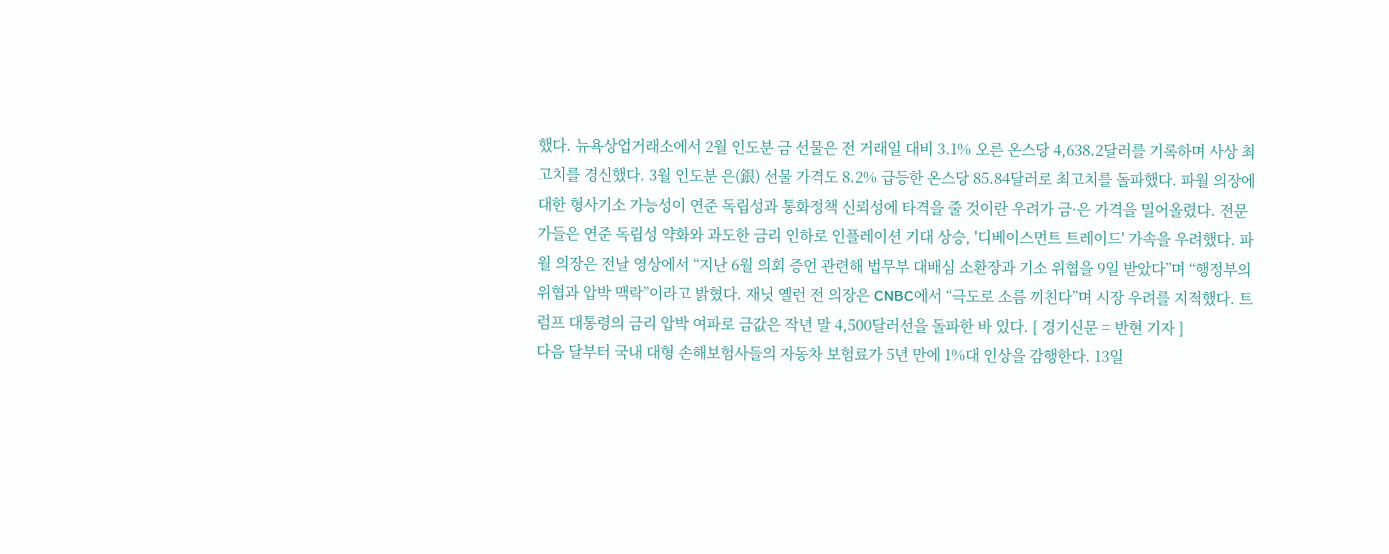했다. 뉴욕상업거래소에서 2월 인도분 금 선물은 전 거래일 대비 3.1% 오른 온스당 4,638.2달러를 기록하며 사상 최고치를 경신했다. 3월 인도분 은(銀) 선물 가격도 8.2% 급등한 온스당 85.84달러로 최고치를 돌파했다. 파월 의장에 대한 형사기소 가능성이 연준 독립성과 통화정책 신뢰성에 타격을 줄 것이란 우려가 금·은 가격을 밀어올렸다. 전문가들은 연준 독립성 약화와 과도한 금리 인하로 인플레이션 기대 상승, '디베이스먼트 트레이드' 가속을 우려했다. 파월 의장은 전날 영상에서 “지난 6월 의회 증언 관련해 법무부 대배심 소환장과 기소 위협을 9일 받았다”며 “행정부의 위협과 압박 맥락”이라고 밝혔다. 재닛 옐런 전 의장은 CNBC에서 “극도로 소름 끼친다”며 시장 우려를 지적했다. 트럼프 대통령의 금리 압박 여파로 금값은 작년 말 4,500달러선을 돌파한 바 있다. [ 경기신문 = 반현 기자 ]
다음 달부터 국내 대형 손해보험사들의 자동차 보험료가 5년 만에 1%대 인상을 감행한다. 13일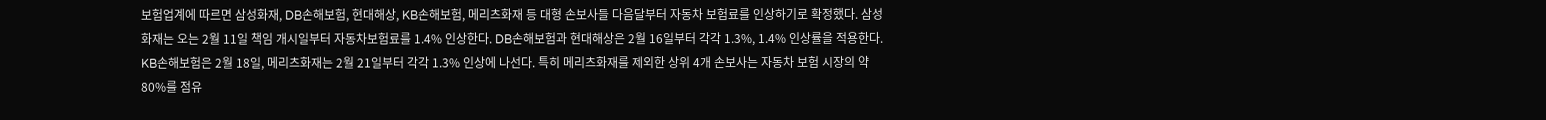보험업계에 따르면 삼성화재, DB손해보험, 현대해상, KB손해보험, 메리츠화재 등 대형 손보사들 다음달부터 자동차 보험료를 인상하기로 확정했다. 삼성화재는 오는 2월 11일 책임 개시일부터 자동차보험료를 1.4% 인상한다. DB손해보험과 현대해상은 2월 16일부터 각각 1.3%, 1.4% 인상률을 적용한다. KB손해보험은 2월 18일, 메리츠화재는 2월 21일부터 각각 1.3% 인상에 나선다. 특히 메리츠화재를 제외한 상위 4개 손보사는 자동차 보험 시장의 약 80%를 점유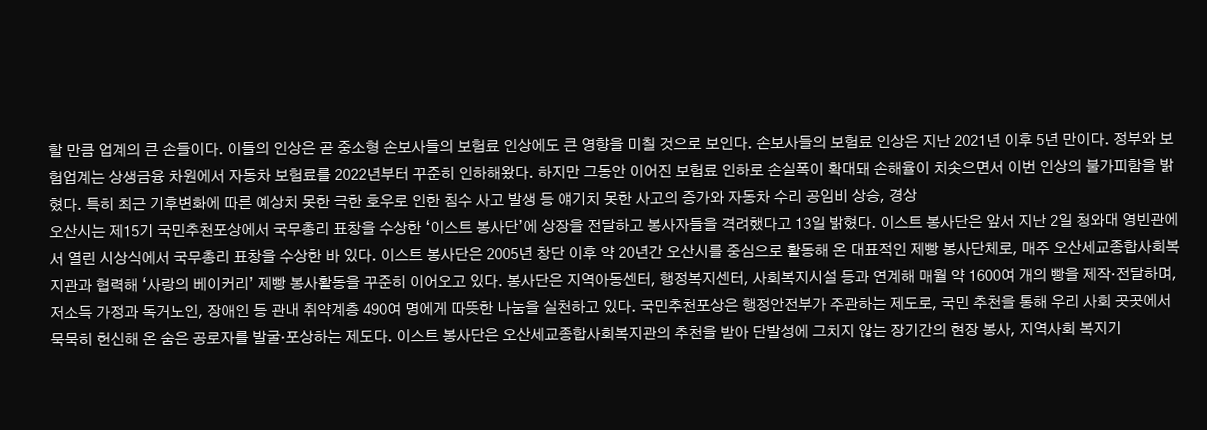할 만큼 업계의 큰 손들이다. 이들의 인상은 곧 중소형 손보사들의 보험료 인상에도 큰 영향을 미칠 것으로 보인다. 손보사들의 보험료 인상은 지난 2021년 이후 5년 만이다. 정부와 보험업계는 상생금융 차원에서 자동차 보험료를 2022년부터 꾸준히 인하해왔다. 하지만 그동안 이어진 보험료 인하로 손실폭이 확대돼 손해율이 치솟으면서 이번 인상의 불가피함을 밝혔다. 특히 최근 기후변화에 따른 예상치 못한 극한 호우로 인한 침수 사고 발생 등 얘기치 못한 사고의 증가와 자동차 수리 공임비 상승, 경상
오산시는 제15기 국민추천포상에서 국무총리 표창을 수상한 ‘이스트 봉사단’에 상장을 전달하고 봉사자들을 격려했다고 13일 밝혔다. 이스트 봉사단은 앞서 지난 2일 청와대 영빈관에서 열린 시상식에서 국무총리 표창을 수상한 바 있다. 이스트 봉사단은 2005년 창단 이후 약 20년간 오산시를 중심으로 활동해 온 대표적인 제빵 봉사단체로, 매주 오산세교종합사회복지관과 협력해 ‘사랑의 베이커리’ 제빵 봉사활동을 꾸준히 이어오고 있다. 봉사단은 지역아동센터, 행정복지센터, 사회복지시설 등과 연계해 매월 약 1600여 개의 빵을 제작·전달하며, 저소득 가정과 독거노인, 장애인 등 관내 취약계층 490여 명에게 따뜻한 나눔을 실천하고 있다. 국민추천포상은 행정안전부가 주관하는 제도로, 국민 추천을 통해 우리 사회 곳곳에서 묵묵히 헌신해 온 숨은 공로자를 발굴·포상하는 제도다. 이스트 봉사단은 오산세교종합사회복지관의 추천을 받아 단발성에 그치지 않는 장기간의 현장 봉사, 지역사회 복지기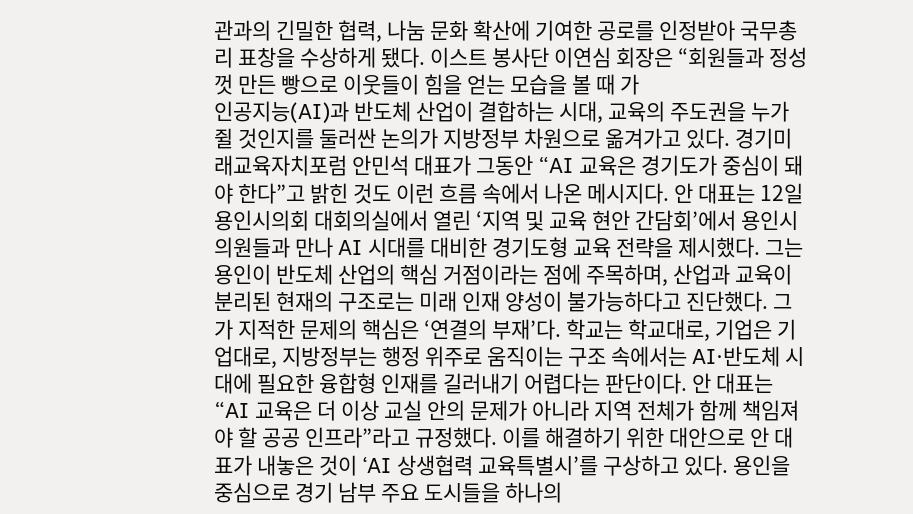관과의 긴밀한 협력, 나눔 문화 확산에 기여한 공로를 인정받아 국무총리 표창을 수상하게 됐다. 이스트 봉사단 이연심 회장은 “회원들과 정성껏 만든 빵으로 이웃들이 힘을 얻는 모습을 볼 때 가
인공지능(AI)과 반도체 산업이 결합하는 시대, 교육의 주도권을 누가 쥘 것인지를 둘러싼 논의가 지방정부 차원으로 옮겨가고 있다. 경기미래교육자치포럼 안민석 대표가 그동안 “AI 교육은 경기도가 중심이 돼야 한다”고 밝힌 것도 이런 흐름 속에서 나온 메시지다. 안 대표는 12일 용인시의회 대회의실에서 열린 ‘지역 및 교육 현안 간담회’에서 용인시의원들과 만나 AI 시대를 대비한 경기도형 교육 전략을 제시했다. 그는 용인이 반도체 산업의 핵심 거점이라는 점에 주목하며, 산업과 교육이 분리된 현재의 구조로는 미래 인재 양성이 불가능하다고 진단했다. 그가 지적한 문제의 핵심은 ‘연결의 부재’다. 학교는 학교대로, 기업은 기업대로, 지방정부는 행정 위주로 움직이는 구조 속에서는 AI·반도체 시대에 필요한 융합형 인재를 길러내기 어렵다는 판단이다. 안 대표는 “AI 교육은 더 이상 교실 안의 문제가 아니라 지역 전체가 함께 책임져야 할 공공 인프라”라고 규정했다. 이를 해결하기 위한 대안으로 안 대표가 내놓은 것이 ‘AI 상생협력 교육특별시’를 구상하고 있다. 용인을 중심으로 경기 남부 주요 도시들을 하나의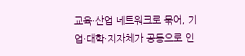교육·산업 네트워크로 묶어, 기업·대학·지자체가 공동으로 인